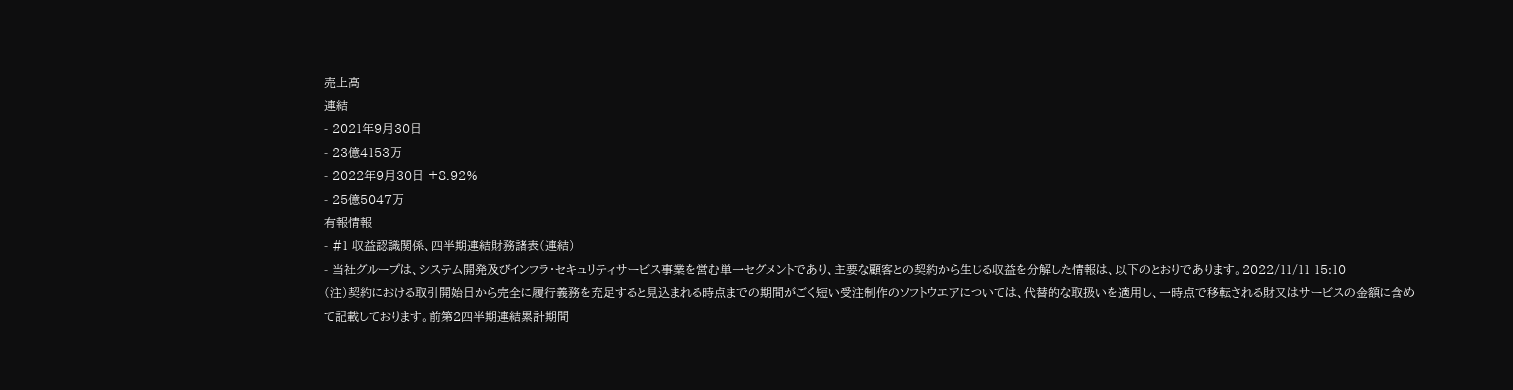売上高
連結
- 2021年9月30日
- 23億4153万
- 2022年9月30日 +8.92%
- 25億5047万
有報情報
- #1 収益認識関係、四半期連結財務諸表(連結)
- 当社グループは、システム開発及びインフラ・セキュリティサービス事業を営む単一セグメントであり、主要な顧客との契約から生じる収益を分解した情報は、以下のとおりであります。2022/11/11 15:10
(注)契約における取引開始日から完全に履行義務を充足すると見込まれる時点までの期間がごく短い受注制作のソフトウエアについては、代替的な取扱いを適用し、一時点で移転される財又はサービスの金額に含めて記載しております。前第2四半期連結累計期間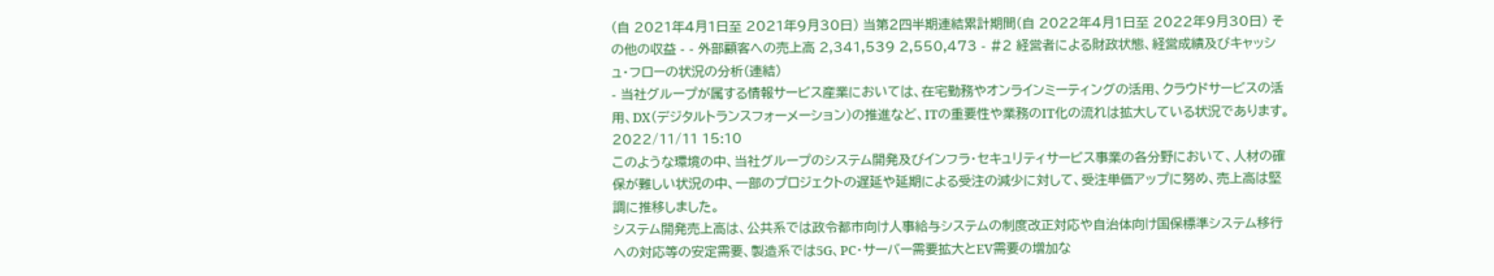(自 2021年4月1日至 2021年9月30日) 当第2四半期連結累計期間(自 2022年4月1日至 2022年9月30日) その他の収益 - - 外部顧客への売上高 2,341,539 2,550,473 - #2 経営者による財政状態、経営成績及びキャッシュ・フローの状況の分析(連結)
- 当社グループが属する情報サービス産業においては、在宅勤務やオンラインミーティングの活用、クラウドサービスの活用、DX(デジタルトランスフォーメーション)の推進など、ITの重要性や業務のIT化の流れは拡大している状況であります。2022/11/11 15:10
このような環境の中、当社グループのシステム開発及びインフラ・セキュリティサービス事業の各分野において、人材の確保が難しい状況の中、一部のプロジェクトの遅延や延期による受注の減少に対して、受注単価アップに努め、売上高は堅調に推移しました。
システム開発売上高は、公共系では政令都市向け人事給与システムの制度改正対応や自治体向け国保標準システム移行への対応等の安定需要、製造系では5G、PC・サーバー需要拡大とEV需要の増加な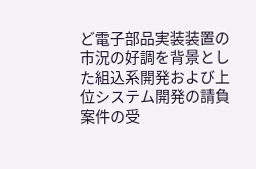ど電子部品実装装置の市況の好調を背景とした組込系開発および上位システム開発の請負案件の受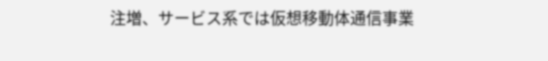注増、サービス系では仮想移動体通信事業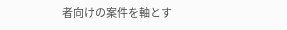者向けの案件を軸とす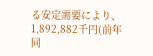る安定需要により、1,892,882千円(前年同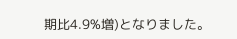期比4.9%増)となりました。